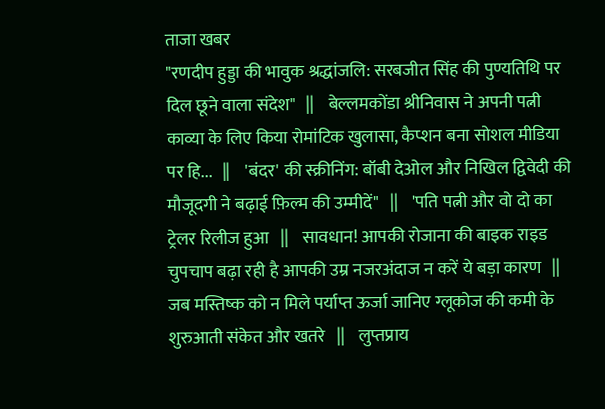ताजा खबर
"रणदीप हुड्डा की भावुक श्रद्धांजलि: सरबजीत सिंह की पुण्यतिथि पर दिल छूने वाला संदेश"   ||    बेल्लमकोंडा श्रीनिवास ने अपनी पत्नी काव्या के लिए किया रोमांटिक खुलासा, कैप्शन बना सोशल मीडिया पर हि...   ||    'बंदर' की स्क्रीनिंग: बॉबी देओल और निखिल द्विवेदी की मौजूदगी ने बढ़ाई फ़िल्म की उम्मीदें"   ||    'पति पत्नी और वो दो का ट्रेलर रिलीज हुआ   ||    सावधान! आपकी रोजाना की बाइक राइड चुपचाप बढ़ा रही है आपकी उम्र नजरअंदाज न करें ये बड़ा कारण   ||    जब मस्तिष्क को न मिले पर्याप्त ऊर्जा जानिए ग्लूकोज की कमी के शुरुआती संकेत और खतरे   ||    लुप्तप्राय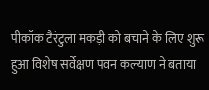पीकॉक टैरंटुला मकड़ी को बचाने के लिए शुरू हुआ विशेष सर्वेक्षण पवन कल्याण ने बताया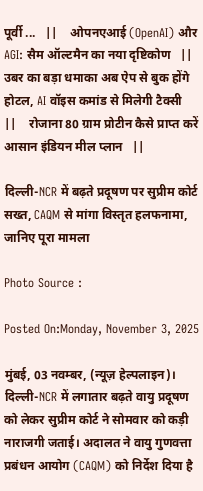पूर्वी ...   ||    ओपनएआई (OpenAI) और AGI: सैम ऑल्टमैन का नया दृष्टिकोण   ||    उबर का बड़ा धमाका अब ऐप से बुक होंगे होटल, AI वॉइस कमांड से मिलेगी टैक्सी   ||    रोजाना 80 ग्राम प्रोटीन कैसे प्राप्त करें आसान इंडियन मील प्लान   ||

दिल्ली-NCR में बढ़ते प्रदूषण पर सुप्रीम कोर्ट सख्त, CAQM से मांगा विस्तृत हलफनामा, जानिए पूरा मामला

Photo Source :

Posted On:Monday, November 3, 2025

मुंबई, 03 नवम्बर, (न्यूज़ हेल्पलाइन)। दिल्ली-NCR में लगातार बढ़ते वायु प्रदूषण को लेकर सुप्रीम कोर्ट ने सोमवार को कड़ी नाराजगी जताई। अदालत ने वायु गुणवत्ता प्रबंधन आयोग (CAQM) को निर्देश दिया है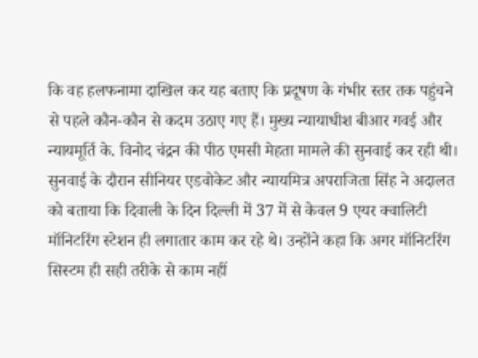कि वह हलफनामा दाखिल कर यह बताए कि प्रदूषण के गंभीर स्तर तक पहुंचने से पहले कौन-कौन से कदम उठाए गए हैं। मुख्य न्यायाधीश बीआर गवई और न्यायमूर्ति के. विनोद चंद्रन की पीठ एमसी मेहता मामले की सुनवाई कर रही थी। सुनवाई के दौरान सीनियर एडवोकेट और न्यायमित्र अपराजिता सिंह ने अदालत को बताया कि दिवाली के दिन दिल्ली में 37 में से केवल 9 एयर क्वालिटी मॉनिटरिंग स्टेशन ही लगातार काम कर रहे थे। उन्होंने कहा कि अगर मॉनिटरिंग सिस्टम ही सही तरीके से काम नहीं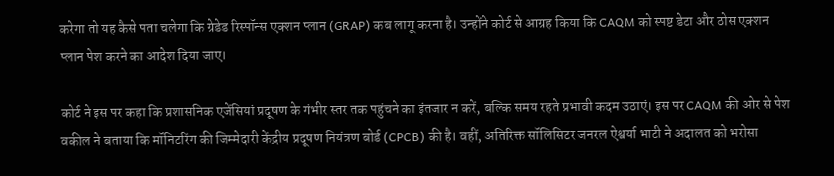करेगा तो यह कैसे पता चलेगा कि ग्रेडेड रिस्पॉन्स एक्शन प्लान (GRAP) कब लागू करना है। उन्होंने कोर्ट से आग्रह किया कि CAQM को स्पष्ट डेटा और ठोस एक्शन प्लान पेश करने का आदेश दिया जाए।

कोर्ट ने इस पर कहा कि प्रशासनिक एजेंसियां प्रदूषण के गंभीर स्तर तक पहुंचने का इंतजार न करें, बल्कि समय रहते प्रभावी कदम उठाएं। इस पर CAQM की ओर से पेश वकील ने बताया कि मॉनिटरिंग की जिम्मेदारी केंद्रीय प्रदूषण नियंत्रण बोर्ड (CPCB) की है। वहीं, अतिरिक्त सॉलिसिटर जनरल ऐश्वर्या भाटी ने अदालत को भरोसा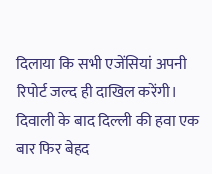दिलाया कि सभी एजेंसियां अपनी रिपोर्ट जल्द ही दाखिल करेंगी। दिवाली के बाद दिल्ली की हवा एक बार फिर बेहद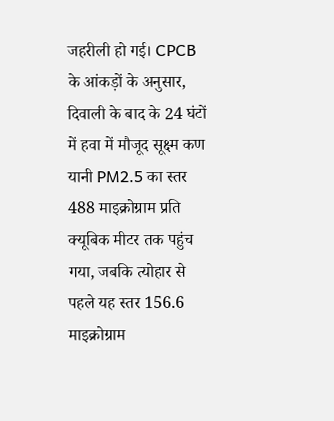जहरीली हो गई। CPCB के आंकड़ों के अनुसार, दिवाली के बाद के 24 घंटों में हवा में मौजूद सूक्ष्म कण यानी PM2.5 का स्तर 488 माइक्रोग्राम प्रति क्यूबिक मीटर तक पहुंच गया, जबकि त्योहार से पहले यह स्तर 156.6 माइक्रोग्राम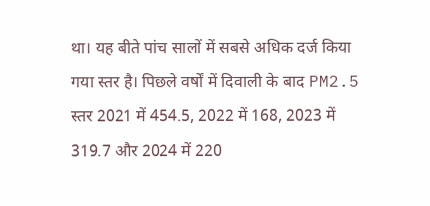था। यह बीते पांच सालों में सबसे अधिक दर्ज किया गया स्तर है। पिछले वर्षों में दिवाली के बाद PM2.5 स्तर 2021 में 454.5, 2022 में 168, 2023 में 319.7 और 2024 में 220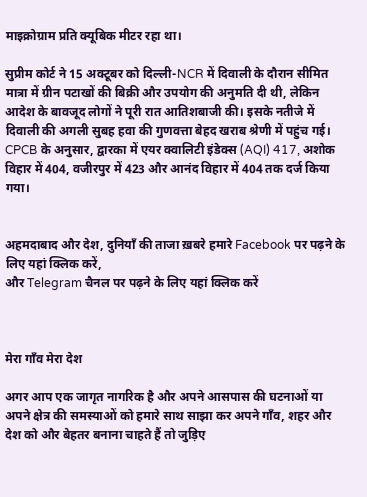माइक्रोग्राम प्रति क्यूबिक मीटर रहा था।

सुप्रीम कोर्ट ने 15 अक्टूबर को दिल्ली-NCR में दिवाली के दौरान सीमित मात्रा में ग्रीन पटाखों की बिक्री और उपयोग की अनुमति दी थी, लेकिन आदेश के बावजूद लोगों ने पूरी रात आतिशबाजी की। इसके नतीजे में दिवाली की अगली सुबह हवा की गुणवत्ता बेहद खराब श्रेणी में पहुंच गई। CPCB के अनुसार, द्वारका में एयर क्वालिटी इंडेक्स (AQI) 417, अशोक विहार में 404, वजीरपुर में 423 और आनंद विहार में 404 तक दर्ज किया गया।


अहमदाबाद और देश, दुनियाँ की ताजा ख़बरे हमारे Facebook पर पढ़ने के लिए यहां क्लिक करें,
और Telegram चैनल पर पढ़ने के लिए यहां क्लिक करें



मेरा गाँव मेरा देश

अगर आप एक जागृत नागरिक है और अपने आसपास की घटनाओं या अपने क्षेत्र की समस्याओं को हमारे साथ साझा कर अपने गाँव, शहर और देश को और बेहतर बनाना चाहते हैं तो जुड़िए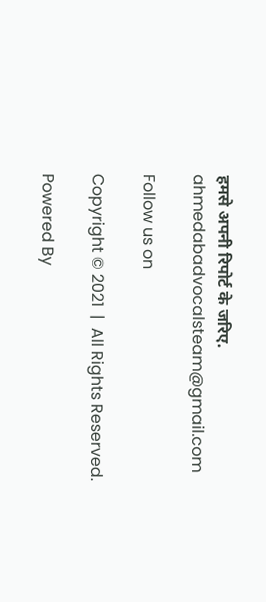हमसे अपनी रिपोर्ट के जरिए. ahmedabadvocalsteam@gmail.com

Follow us on

Copyright © 2021  |  All Rights Reserved.

Powered By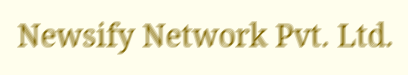Newsify Network Pvt. Ltd.